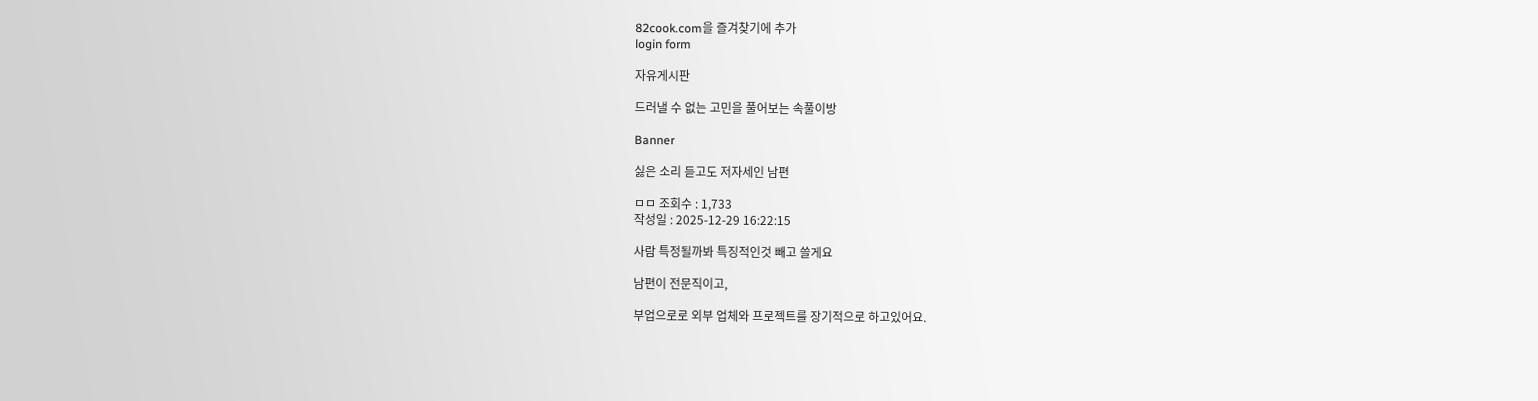82cook.com을 즐겨찾기에 추가
login form

자유게시판

드러낼 수 없는 고민을 풀어보는 속풀이방

Banner

싫은 소리 듣고도 저자세인 남편

ㅁㅁ 조회수 : 1,733
작성일 : 2025-12-29 16:22:15

사람 특정될까봐 특징적인것 빼고 쓸게요

남편이 전문직이고,

부업으로로 외부 업체와 프로젝트를 장기적으로 하고있어요.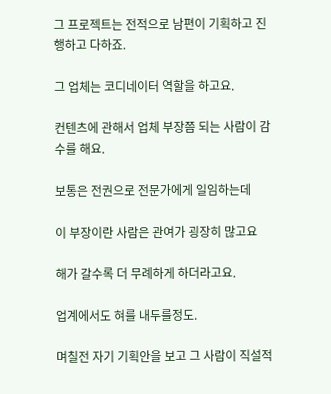그 프로젝트는 전적으로 남편이 기획하고 진행하고 다하죠.

그 업체는 코디네이터 역할을 하고요.

컨텐츠에 관해서 업체 부장쯤 되는 사람이 감수를 해요.

보통은 전권으로 전문가에게 일임하는데

이 부장이란 사람은 관여가 굉장히 많고요

해가 갈수록 더 무례하게 하더라고요.

업계에서도 혀를 내두를정도.

며칠전 자기 기획안을 보고 그 사람이 직설적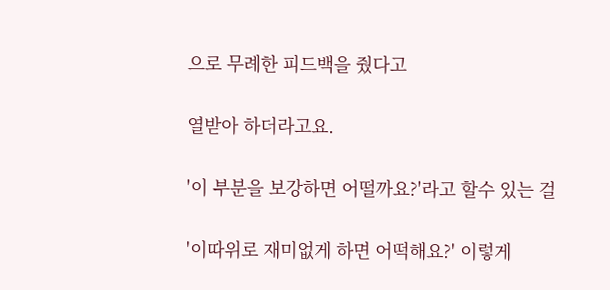으로 무례한 피드백을 줬다고

열받아 하더라고요.

'이 부분을 보강하면 어떨까요?'라고 할수 있는 걸

'이따위로 재미없게 하면 어떡해요?' 이렇게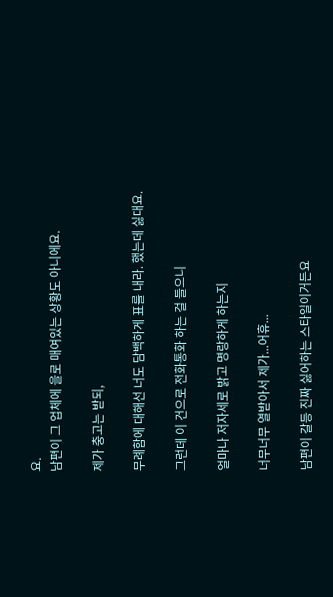요.
남편이 그 업체에 을로 매여있는 상황도 아니에요.

제가 충고는 받되,

무례함에 대해선 너도 담백하게 표를 내라. 했는데 싫대요.

그런데 이 건으로 전화통화 하는 걸 들으니

얼마나 저자세로 밝고 명랑하게 하는지

너무너무 열받아서 제가...어휴...

남편이 갈등 진짜 싫어하는 스타일이거든요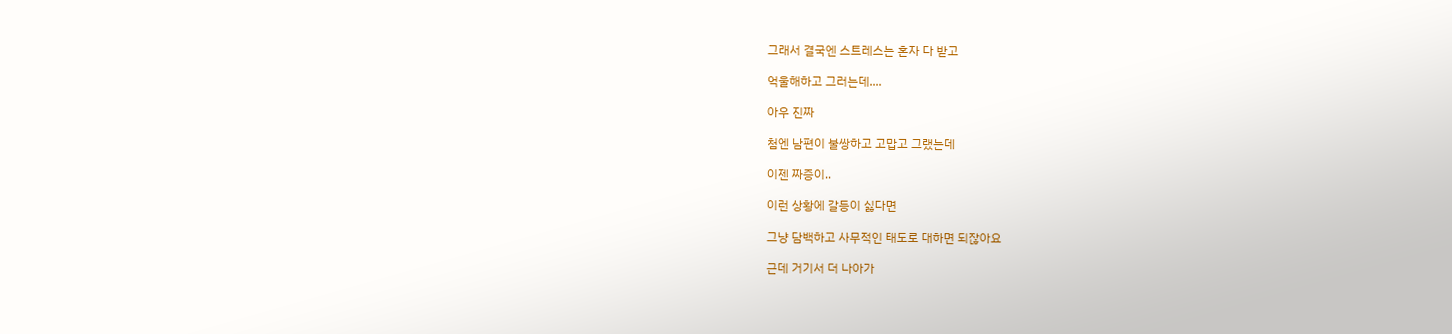그래서 결국엔 스트레스는 혼자 다 받고

억울해하고 그러는데....

아우 진짜

첨엔 남편이 불쌍하고 고맙고 그랬는데

이젠 짜증이..

이런 상황에 갈등이 싫다면

그냥 담백하고 사무적인 태도로 대하면 되잖아요

근데 거기서 더 나아가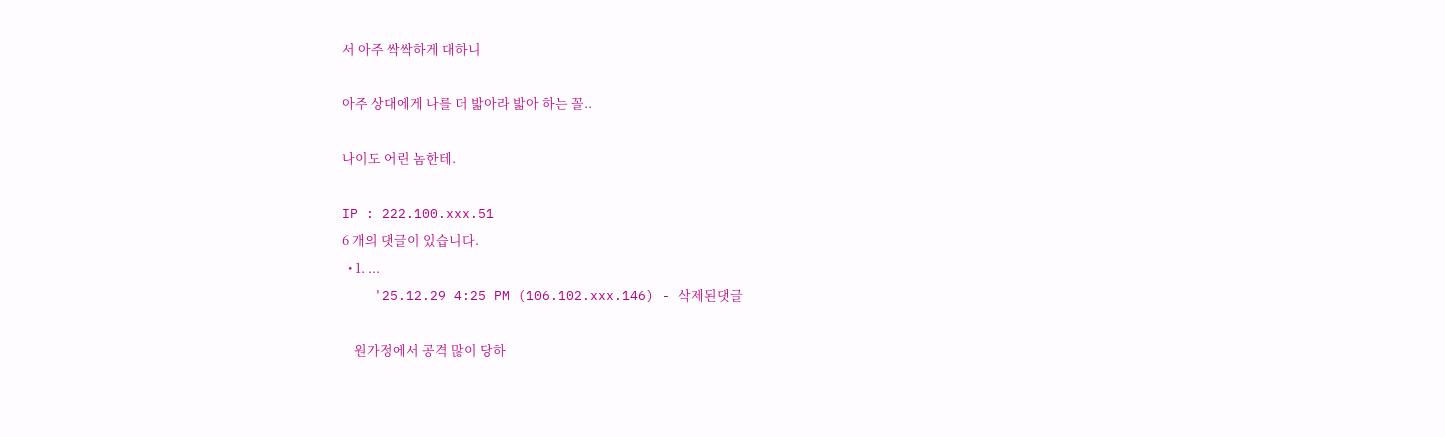서 아주 싹싹하게 대하니

아주 상대에게 나를 더 밟아라 밟아 하는 꼴..

나이도 어린 놈한테.

IP : 222.100.xxx.51
6 개의 댓글이 있습니다.
  • 1. ...
    '25.12.29 4:25 PM (106.102.xxx.146) - 삭제된댓글

    원가정에서 공격 많이 당하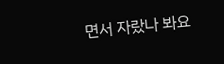면서 자랐나 봐요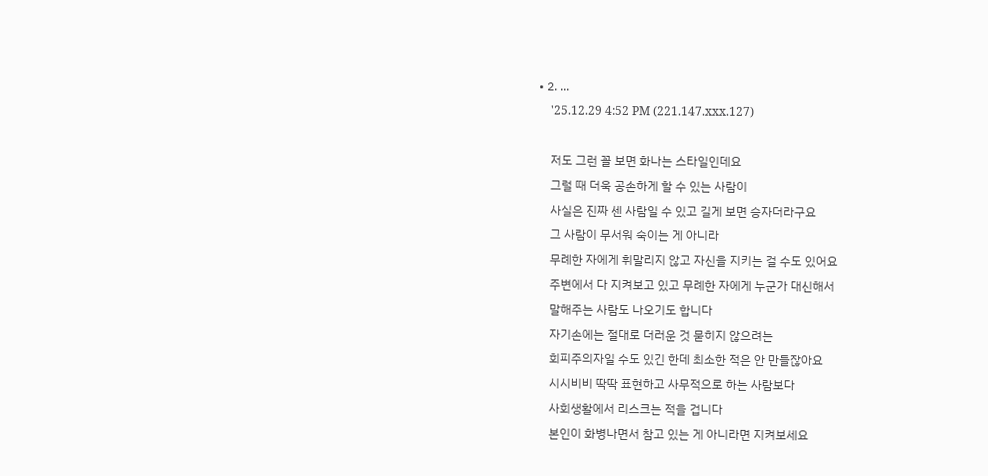• 2. ...
    '25.12.29 4:52 PM (221.147.xxx.127)

    저도 그런 꼴 보면 화나는 스타일인데요
    그럴 때 더욱 공손하게 할 수 있는 사람이
    사실은 진짜 센 사람일 수 있고 길게 보면 승자더라구요
    그 사람이 무서워 숙이는 게 아니라
    무례한 자에게 휘말리지 않고 자신을 지키는 걸 수도 있어요
    주변에서 다 지켜보고 있고 무례한 자에게 누군가 대신해서
    말해주는 사람도 나오기도 합니다
    자기손에는 절대로 더러운 것 묻히지 않으려는
    회피주의자일 수도 있긴 한데 최소한 적은 안 만들잖아요
    시시비비 딱딱 표현하고 사무적으로 하는 사람보다
    사회생활에서 리스크는 적을 겁니다
    본인이 화병나면서 참고 있는 게 아니라면 지켜보세요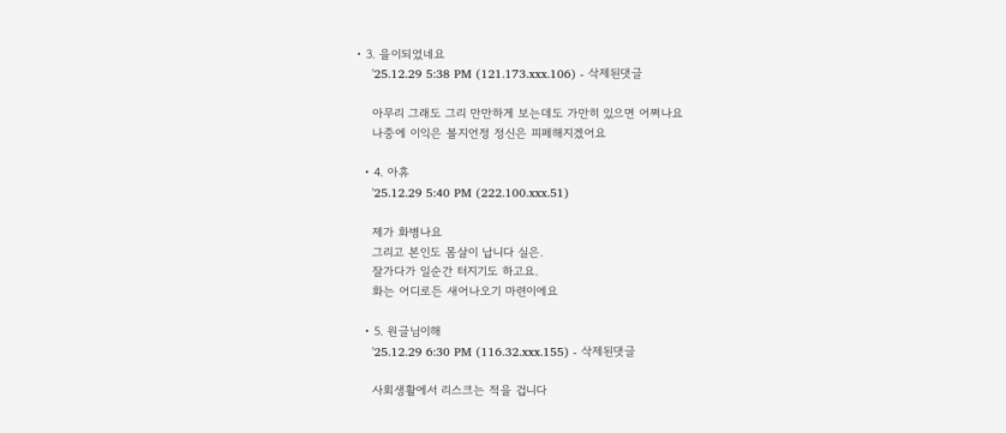• 3. 을이되었네요
    '25.12.29 5:38 PM (121.173.xxx.106) - 삭제된댓글

    아무리 그래도 그리 만만하게 보는데도 가만히 있으면 어쩌나요
    나중에 이익은 볼지언정 정신은 피페해지겠어요

  • 4. 아휴
    '25.12.29 5:40 PM (222.100.xxx.51)

    제가 화병나요
    그리고 본인도 몸살이 납니다 실은.
    잘가다가 일순간 터지기도 하고요.
    화는 어디로든 새어나오기 마련이에요

  • 5. 원글님이해
    '25.12.29 6:30 PM (116.32.xxx.155) - 삭제된댓글

    사회생활에서 리스크는 적을 겁니다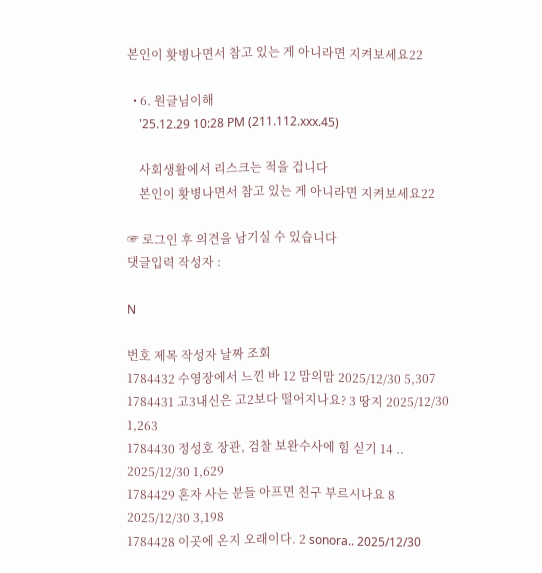본인이 홧병나면서 참고 있는 게 아니라면 지켜보세요22

  • 6. 원글님이해
    '25.12.29 10:28 PM (211.112.xxx.45)

    사회생활에서 리스크는 적을 겁니다
    본인이 홧병나면서 참고 있는 게 아니라면 지켜보세요22

☞ 로그인 후 의견을 남기실 수 있습니다
댓글입력 작성자 :

N

번호 제목 작성자 날짜 조회
1784432 수영장에서 느낀 바 12 맘의맘 2025/12/30 5,307
1784431 고3내신은 고2보다 떨어지나요? 3 땅지 2025/12/30 1,263
1784430 정성호 장관, 검찰 보완수사에 힘 싣기 14 .. 2025/12/30 1,629
1784429 혼자 사는 분들 아프면 친구 부르시나요 8 2025/12/30 3,198
1784428 이곳에 온지 오래이다. 2 sonora.. 2025/12/30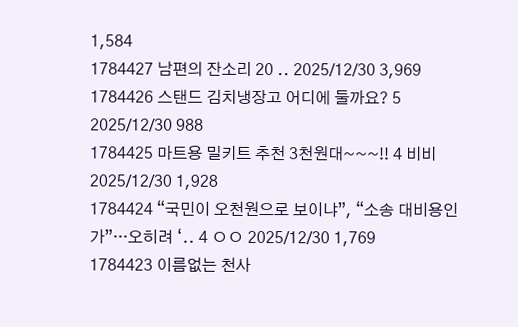1,584
1784427 남편의 잔소리 20 .. 2025/12/30 3,969
1784426 스탠드 김치냉장고 어디에 둘까요? 5 2025/12/30 988
1784425 마트용 밀키트 추천 3천원대~~~!! 4 비비 2025/12/30 1,928
1784424 “국민이 오천원으로 보이냐”, “소송 대비용인가”···오히려 ‘.. 4 ㅇㅇ 2025/12/30 1,769
1784423 이름없는 천사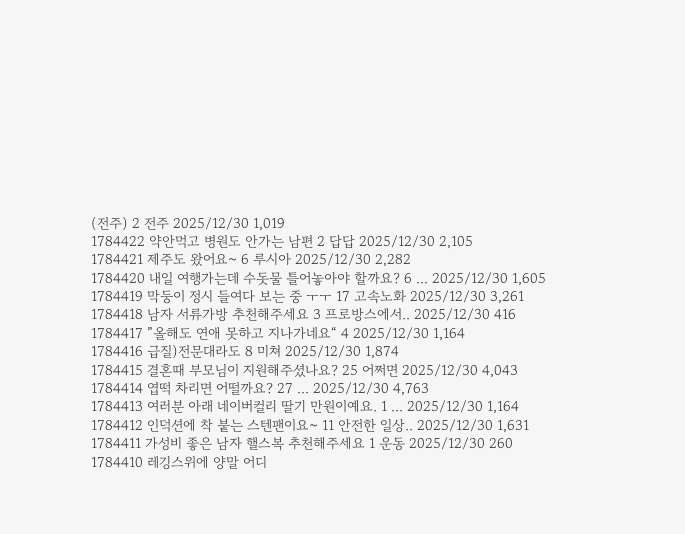(전주) 2 전주 2025/12/30 1,019
1784422 약안먹고 병원도 안가는 남편 2 답답 2025/12/30 2,105
1784421 제주도 왔어요~ 6 루시아 2025/12/30 2,282
1784420 내일 여행가는데 수돗물 틀어놓아야 할까요? 6 ... 2025/12/30 1,605
1784419 막둥이 정시 들여다 보는 중 ㅜㅜ 17 고속노화 2025/12/30 3,261
1784418 남자 서류가방 추천해주세요 3 프로방스에서.. 2025/12/30 416
1784417 ”올해도 연애 못하고 지나가네요“ 4 2025/12/30 1,164
1784416 급질)전문대라도 8 미쳐 2025/12/30 1,874
1784415 결혼때 부모님이 지원해주셨나요? 25 어쩌면 2025/12/30 4,043
1784414 엽떡 차리면 어떨까요? 27 ... 2025/12/30 4,763
1784413 여러분 아래 네이버컬리 딸기 만원이예요. 1 ... 2025/12/30 1,164
1784412 인덕션에 착 붙는 스텐팬이요~ 11 안전한 일상.. 2025/12/30 1,631
1784411 가성비 좋은 남자 핼스복 추천해주세요 1 운동 2025/12/30 260
1784410 레깅스위에 양말 어디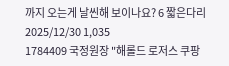까지 오는게 날씬해 보이나요? 6 짧은다리 2025/12/30 1,035
1784409 국정원장 "해롤드 로저스 쿠팡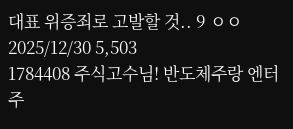대표 위증죄로 고발할 것.. 9 ㅇㅇ 2025/12/30 5,503
1784408 주식고수님! 반도체주랑 엔터주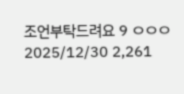조언부탁드려요 9 ㅇㅇㅇ 2025/12/30 2,261